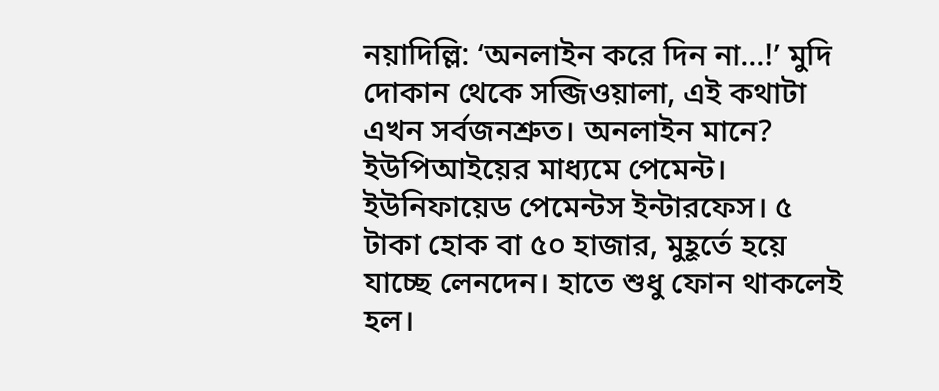নয়াদিল্লি: ‘অনলাইন করে দিন না...!’ মুদি দোকান থেকে সব্জিওয়ালা, এই কথাটা এখন সর্বজনশ্রুত। অনলাইন মানে? ইউপিআইয়ের মাধ্যমে পেমেন্ট। ইউনিফায়েড পেমেন্টস ইন্টারফেস। ৫ টাকা হোক বা ৫০ হাজার, মুহূর্তে হয়ে যাচ্ছে লেনদেন। হাতে শুধু ফোন থাকলেই হল।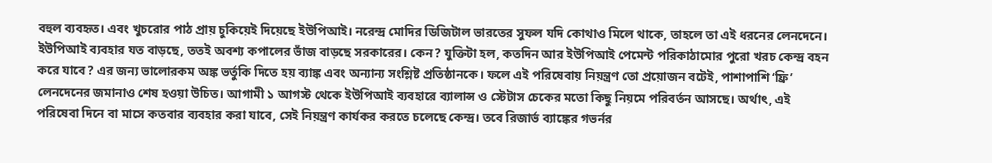বহুল ব্যবহৃত। এবং খুচরোর পাঠ প্রায় চুকিয়েই দিয়েছে ইউপিআই। নরেন্দ্র মোদির ডিজিটাল ভারতের সুফল যদি কোথাও মিলে থাকে, তাহলে তা এই ধরনের লেনদেনে। ইউপিআই ব্যবহার যত বাড়ছে, ততই অবশ্য কপালের ভাঁজ বাড়ছে সরকারের। কেন? যুক্তিটা হল, কতদিন আর ইউপিআই পেমেন্ট পরিকাঠামোর পুরো খরচ কেন্দ্র বহন করে যাবে? এর জন্য ভালোরকম অঙ্ক ভর্তুকি দিতে হয় ব্যাঙ্ক এবং অন্যান্য সংশ্লিষ্ট প্রতিষ্ঠানকে। ফলে এই পরিষেবায় নিয়ন্ত্রণ তো প্রয়োজন বটেই, পাশাপাশি ‘ফ্রি’ লেনদেনের জমানাও শেষ হওয়া উচিত। আগামী ১ আগস্ট থেকে ইউপিআই ব্যবহারে ব্যালান্স ও স্টেটাস চেকের মতো কিছু নিয়মে পরিবর্তন আসছে। অর্থাৎ, এই পরিষেবা দিনে বা মাসে কতবার ব্যবহার করা যাবে, সেই নিয়ন্ত্রণ কার্যকর করতে চলেছে কেন্দ্র। তবে রিজার্ভ ব্যাঙ্কের গভর্নর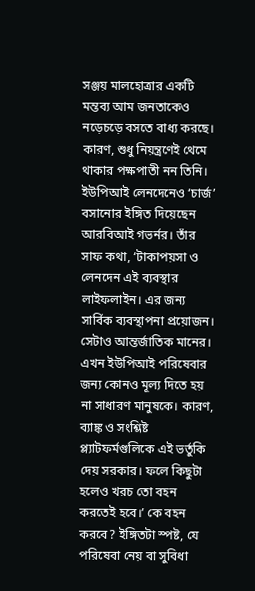সঞ্জয় মালহোত্রার একটি মন্তব্য আম জনতাকেও নড়েচড়ে বসতে বাধ্য করছে। কারণ, শুধু নিয়ন্ত্রণেই থেমে থাকার পক্ষপাতী নন তিনি। ইউপিআই লেনদেনেও ‘চার্জ’ বসানোর ইঙ্গিত দিয়েছেন আরবিআই গভর্নর। তাঁর সাফ কথা, ‘টাকাপয়সা ও লেনদেন এই ব্যবস্থার লাইফলাইন। এর জন্য সার্বিক ব্যবস্থাপনা প্রয়োজন। সেটাও আন্তর্জাতিক মানের। এখন ইউপিআই পরিষেবার জন্য কোনও মূল্য দিতে হয় না সাধারণ মানুষকে। কারণ, ব্যাঙ্ক ও সংশ্লিষ্ট প্ল্যাটফর্মগুলিকে এই ভর্তুকি দেয় সরকার। ফলে কিছুটা হলেও খরচ তো বহন করতেই হবে।’ কে বহন করবে? ইঙ্গিতটা স্পষ্ট, যে পরিষেবা নেয় বা সুবিধা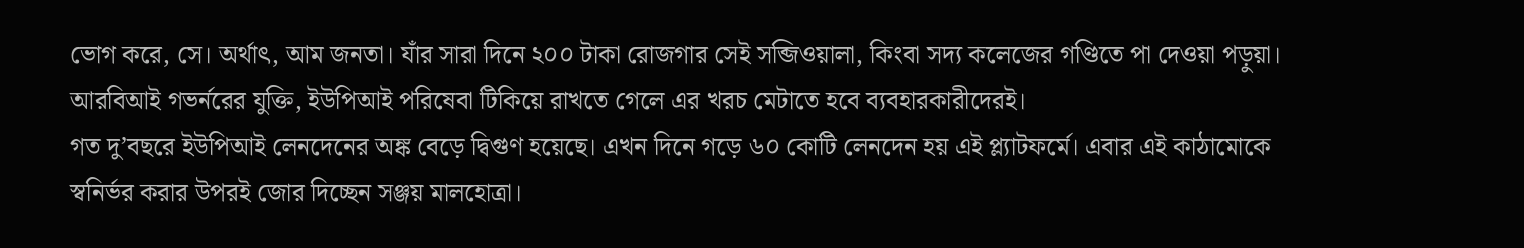ভোগ করে, সে। অর্থাৎ, আম জনতা। যাঁর সারা দিনে ২০০ টাকা রোজগার সেই সব্জিওয়ালা, কিংবা সদ্য কলেজের গণ্ডিতে পা দেওয়া পড়ুয়া। আরবিআই গভর্নরের যুক্তি, ইউপিআই পরিষেবা টিকিয়ে রাখতে গেলে এর খরচ মেটাতে হবে ব্যবহারকারীদেরই।
গত দু’বছরে ইউপিআই লেনদেনের অঙ্ক বেড়ে দ্বিগুণ হয়েছে। এখন দিনে গড়ে ৬০ কোটি লেনদেন হয় এই প্ল্যাটফর্মে। এবার এই কাঠামোকে স্বনির্ভর করার উপরই জোর দিচ্ছেন সঞ্জয় মালহোত্রা।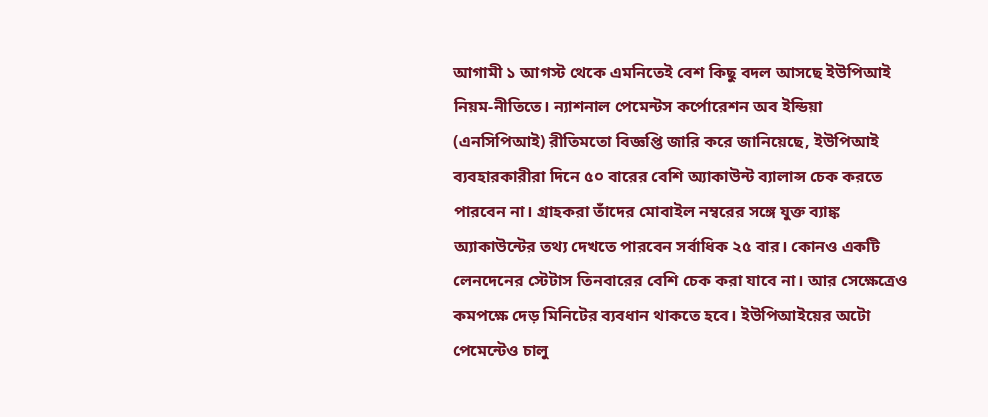আগামী ১ আগস্ট থেকে এমনিতেই বেশ কিছু বদল আসছে ইউপিআই নিয়ম-নীতিতে। ন্যাশনাল পেমেন্টস কর্পোরেশন অব ইন্ডিয়া (এনসিপিআই) রীতিমতো বিজ্ঞপ্তি জারি করে জানিয়েছে, ইউপিআই ব্যবহারকারীরা দিনে ৫০ বারের বেশি অ্যাকাউন্ট ব্যালান্স চেক করতে পারবেন না। গ্রাহকরা তাঁদের মোবাইল নম্বরের সঙ্গে যুক্ত ব্যাঙ্ক অ্যাকাউন্টের তথ্য দেখতে পারবেন সর্বাধিক ২৫ বার। কোনও একটি লেনদেনের স্টেটাস তিনবারের বেশি চেক করা যাবে না। আর সেক্ষেত্রেও কমপক্ষে দেড় মিনিটের ব্যবধান থাকতে হবে। ইউপিআইয়ের অটো পেমেন্টেও চালু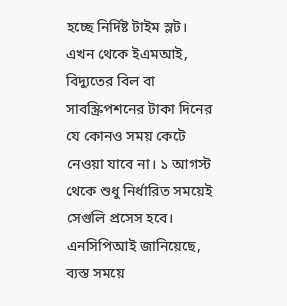হচ্ছে নির্দিষ্ট টাইম স্লট। এখন থেকে ইএমআই, বিদ্যুতের বিল বা সাবস্ক্রিপশনের টাকা দিনের যে কোনও সময় কেটে নেওয়া যাবে না। ১ আগস্ট থেকে শুধু নির্ধারিত সময়েই সেগুলি প্রসেস হবে। এনসিপিআই জানিয়েছে, ব্যস্ত সময়ে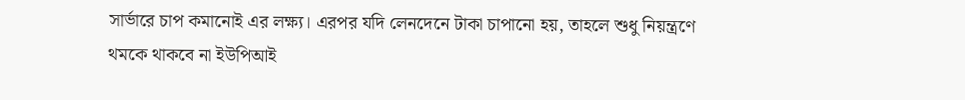সার্ভারে চাপ কমানোই এর লক্ষ্য। এরপর যদি লেনদেনে টাকা চাপানো হয়, তাহলে শুধু নিয়ন্ত্রণে থমকে থাকবে না ইউপিআই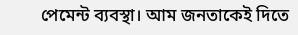পেমেন্ট ব্যবস্থা। আম জনতাকেই দিতে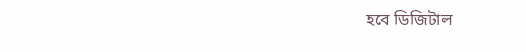হবে ডিজিটাল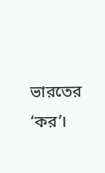ভারতের ‘কর’।